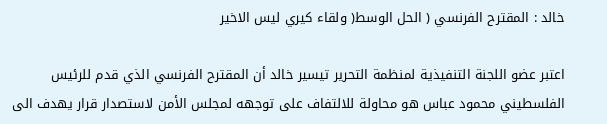خالد : المقترح الفرنسي ( الحل الوسط( ولقاء كيري ليس الاخير

اعتبر عضو اللجنة التنفيذية لمنظمة التحرير تيسير خالد أن المقترح الفرنسي الذي قدم للرئيس الفلسطيني محمود عباس هو محاولة للالتفاف على توجهه لمجلس الأمن لاستصدار قرار يهدف الى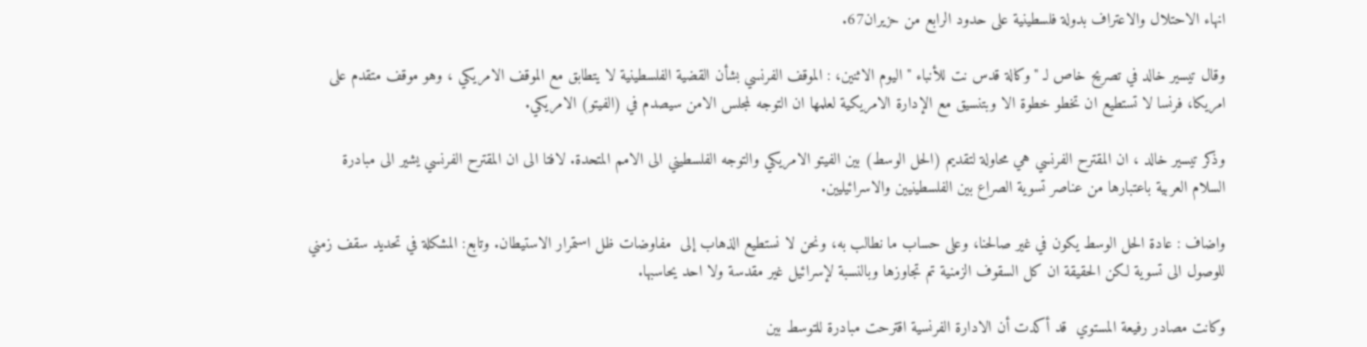انهاء الاحتلال والاعتراف بدولة فلسطينية على حدود الرابع من حزيران67.

وقال تيسير خالد في تصريح خاص لـ "وكالة قدس نت للأنباء " اليوم الاثنين، : الموقف الفرنسي بشأن القضية الفلسطينية لا يتطابق مع الموقف الامريكي ، وهو موقف متقدم على امريكا، فرنسا لا تستطيع ان تخطو خطوة الا وبتنسيق مع الإدارة الامريكية لعلمها ان التوجه لمجلس الامن سيصدم في (الفيتو) الامريكي.

وذكر تيسير خالد ، ان المقترح الفرنسي هي محاولة لتقديم (الحل الوسط) بين الفيتو الامريكي والتوجه الفلسطيني الى الامم المتحدة. لافتا الى ان المقترح الفرنسي يشير الى مبادرة السلام العربية باعتبارها من عناصر تسوية الصراع بين الفلسطينيين والاسرائيليين.

واضاف : عادة الحل الوسط يكون في غير صالحنا، وعلى حساب ما نطالب به، ونحن لا نستطيع الذهاب إلى  مفاوضات ظل استمرار الاستيطان. وتابع: المشكلة في تحديد سقف زمني للوصول الى تسوية لكن الحقيقة ان كل السقوف الزمنية تم تجاوزها وبالنسبة لإسرائيل غير مقدسة ولا احد يحاسبها.

وكانت مصادر رفيعة المستوي  قد أكدت أن الادارة الفرنسية اقترحت مبادرة للتوسط بين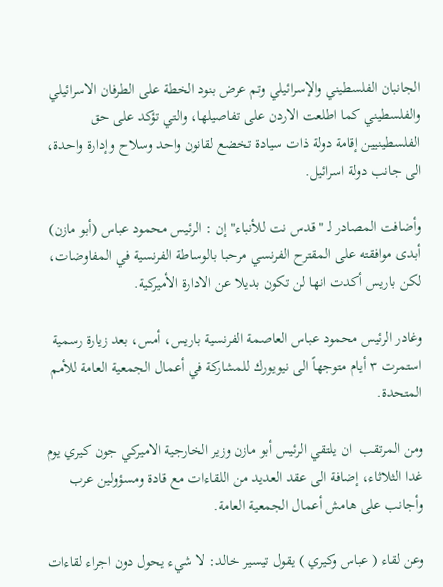الجانبان الفلسطيني والإسرائيلي وتم عرض بنود الخطة على الطرفان الاسرائيلي والفلسطيني كما اطلعت الاردن على تفاصيلها، والتي تؤكد على حق الفلسطينيين إقامة دولة ذات سيادة تخضع لقانون واحد وسلاح وإدارة واحدة، الى جانب دولة اسرائيل.

وأضافت المصادر لـ "قدس نت للأنباء" إن : الرئيس محمود عباس (أبو مازن) أبدى موافقته على المقترح الفرنسي مرحبا بالوساطة الفرنسية في المفاوضات، لكن باريس أكدت انها لن تكون بديلا عن الادارة الأميركية.

وغادر الرئيس محمود عباس العاصمة الفرنسية باريس، أمس، بعد زيارة رسمية استمرت ٣ أيام متوجهاً الى نيويورك للمشاركة في أعمال الجمعية العامة للأمم المتحدة.

ومن المرتقب  ان يلتقي الرئيس أبو مازن وزير الخارجية الاميركي جون كيري يوم غدا الثلاثاء، إضافة الى عقد العديد من اللقاءات مع قادة ومسؤولين عرب وأجانب على هامش أعمال الجمعية العامة.

وعن لقاء ( عباس وكيري ) يقول تيسير خالد: لا شيء يحول دون اجراء لقاءات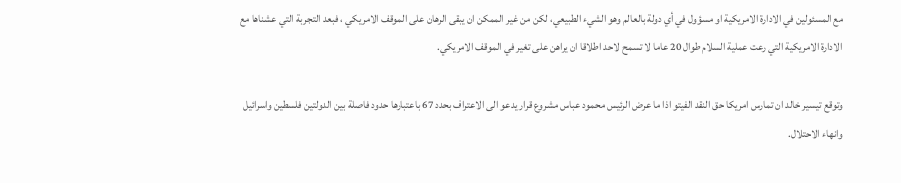مع المسئولين في الادارة الامريكية او مسؤول في أي دولة بالعالم وهو الشيء الطبيعي، لكن من غير الممكن ان يبقى الرهان على الموقف الامريكي ، فبعد التجربة التي عشناها مع الادارة الامريكية التي رعت عملية السلام طوال 20 عاما لا تسمح لاحد اطلاقا ان يراهن على تغير في الموقف الامريكي.

وتوقع تيسير خالد ان تمارس امريكا حق النقد الفيتو اذا ما عرض الرئيس محمود عباس مشروع قرار يدعو الى الاعتراف بحدد 67 باعتبارها حدود فاصلة بين الدولتين فلسطين واسرائيل وانهاء الاحتلال.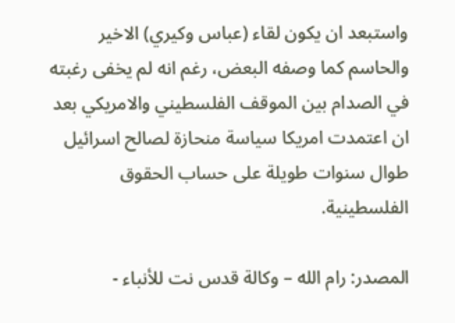واستبعد ان يكون لقاء (عباس وكيري) الاخير والحاسم كما وصفه البعض، رغم انه لم يخفى رغبته في الصدام بين الموقف الفلسطيني والامريكي بعد ان اعتمدت امريكا سياسة منحازة لصالح اسرائيل طوال سنوات طويلة على حساب الحقوق الفلسطينية.

المصدر: رام الله – وكالة قدس نت للأنباء -